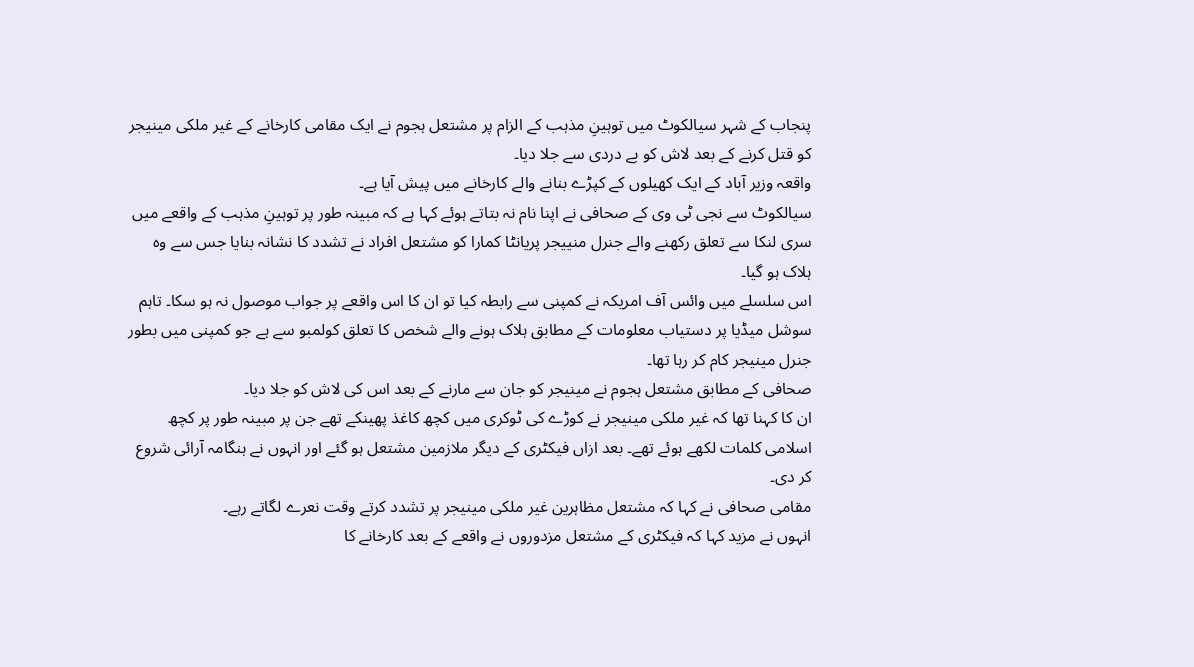پنجاب کے شہر سیالکوٹ میں توہینِ مذہب کے الزام پر مشتعل ہجوم نے ایک مقامی کارخانے کے غیر ملکی مینیجر کو قتل کرنے کے بعد لاش کو بے دردی سے جلا دیا۔
واقعہ وزیر آباد کے ایک کھیلوں کے کپڑے بنانے والے کارخانے میں پیش آیا ہے۔
سیالکوٹ سے نجی ٹی وی کے صحافی نے اپنا نام نہ بتاتے ہوئے کہا ہے کہ مبینہ طور پر توہینِ مذہب کے واقعے میں سری لنکا سے تعلق رکھنے والے جنرل منییجر پریانٹا کمارا کو مشتعل افراد نے تشدد کا نشانہ بنایا جس سے وہ ہلاک ہو گیا۔
اس سلسلے میں وائس آف امریکہ نے کمپنی سے رابطہ کیا تو ان کا اس واقعے پر جواب موصول نہ ہو سکا۔ تاہم سوشل میڈیا پر دستیاب معلومات کے مطابق ہلاک ہونے والے شخص کا تعلق کولمبو سے ہے جو کمپنی میں بطور جنرل مینیجر کام کر رہا تھا۔
صحافی کے مطابق مشتعل ہجوم نے مینیجر کو جان سے مارنے کے بعد اس کی لاش کو جلا دیا۔
ان کا کہنا تھا کہ غیر ملکی مینیجر نے کوڑے کی ٹوکری میں کچھ کاغذ پھینکے تھے جن پر مبینہ طور پر کچھ اسلامی کلمات لکھے ہوئے تھے۔ بعد ازاں فیکٹری کے دیگر ملازمین مشتعل ہو گئے اور انہوں نے ہنگامہ آرائی شروع کر دی۔
مقامی صحافی نے کہا کہ مشتعل مظاہرین غیر ملکی مینیجر پر تشدد کرتے وقت نعرے لگاتے رہے۔
انہوں نے مزید کہا کہ فیکٹری کے مشتعل مزدوروں نے واقعے کے بعد کارخانے کا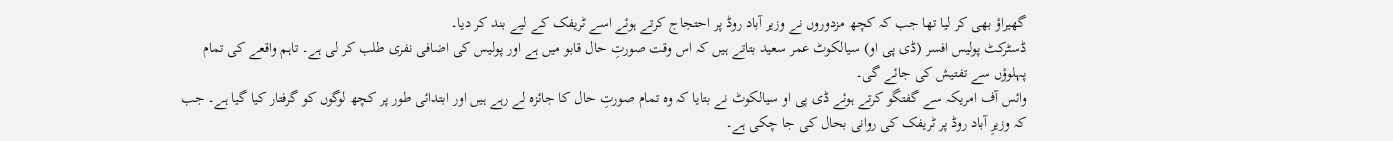گھیراؤ بھی کر لیا تھا جب کہ کچھ مزدوروں نے وزیر آباد روڈ پر احتجاج کرتے ہوئے اسے ٹریفک کے لیے بند کر دیا۔
ڈسٹرکٹ پولیس افسر (ڈی پی او) سیالکوٹ عمر سعید بتاتے ہیں کہ اس وقت صورتِ حال قابو میں ہے اور پولیس کی اضافی نفری طلب کر لی ہے۔ تاہم واقعے کی تمام پہلوؤں سے تفتیش کی جائے گی۔
وائس آف امریکہ سے گفتگو کرتے ہوئے ڈی پی او سیالکوٹ نے بتایا کہ وہ تمام صورتِ حال کا جائزہ لے رہے ہیں اور ابتدائی طور پر کچھ لوگوں کو گرفتار کیا گیا ہے۔ جب کہ وزیرِ آباد روڈ پر ٹریفک کی روانی بحال کی جا چکی ہے۔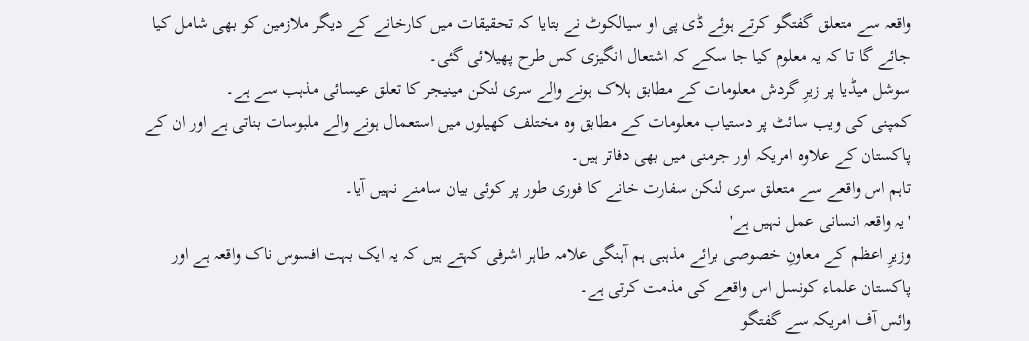واقعہ سے متعلق گفتگو کرتے ہوئے ڈی پی او سیالکوٹ نے بتایا کہ تحقیقات میں کارخانے کے دیگر ملازمین کو بھی شامل کیا جائے گا تا کہ یہ معلوم کیا جا سکے کہ اشتعال انگیزی کس طرح پھیلائی گئی۔
سوشل میڈیا پر زیرِ گردش معلومات کے مطابق ہلاک ہونے والے سری لنکن مینیجر کا تعلق عیسائی مذہب سے ہے۔
کمپنی کی ویب سائٹ پر دستیاب معلومات کے مطابق وہ مختلف کھیلوں میں استعمال ہونے والے ملبوسات بناتی ہے اور ان کے پاکستان کے علاوہ امریکہ اور جرمنی میں بھی دفاتر ہیں۔
تاہم اس واقعے سے متعلق سری لنکن سفارت خانے کا فوری طور پر کوئی بیان سامنے نہیں آیا۔
'یہ واقعہ انسانی عمل نہیں ہے'
وزیرِ اعظم کے معاونِ خصوصی برائے مذہبی ہم آہنگی علامہ طاہر اشرفی کہتے ہیں کہ یہ ایک بہت افسوس ناک واقعہ ہے اور پاکستان علماء کونسل اس واقعے کی مذمت کرتی ہے۔
وائس آف امریکہ سے گفتگو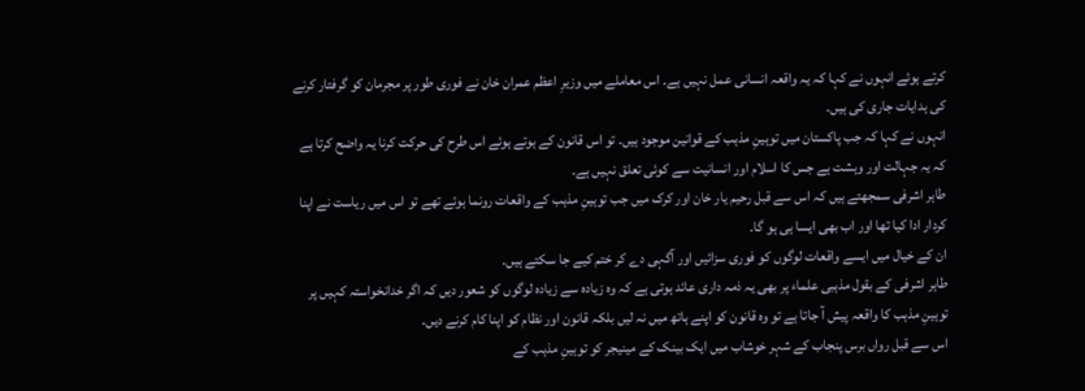کرتے ہوئے انہوں نے کہا کہ یہ واقعہ انسانی عمل نہیں ہے۔ اس معاملے میں وزیرِ اعظم عمران خان نے فوری طور پر مجرمان کو گرفتار کرنے کی ہدایات جاری کی ہیں۔
انہوں نے کہا کہ جب پاکستان میں توہینِ مذہب کے قوانین موجود ہیں۔ تو اس قانون کے ہوتے ہوئے اس طرح کی حرکت کرنا یہ واضح کرتا ہے کہ یہ جہالت اور وہشت ہے جس کا اسلام اور انسانیت سے کوئی تعلق نہیں ہے۔
طاہر اشرفی سمجھتے ہیں کہ اس سے قبل رحیم یار خان اور کرک میں جب توہینِ مذہب کے واقعات رونما ہوئے تھے تو اس میں ریاست نے اپنا کردار ادا کیا تھا اور اب بھی ایسا ہی ہو گا۔
ان کے خیال میں ایسے واقعات لوگوں کو فوری سزائیں اور آگہی دے کر ختم کیے جا سکتے ہیں۔
طاہر اشرفی کے بقول مذہبی علماء پر بھی یہ ذمہ داری عائد ہوتی ہے کہ وہ زیادہ سے زیادہ لوگوں کو شعور دیں کہ اگر خدانخواستہ کہیں پر توہینِ مذہب کا واقعہ پیش آ جاتا ہے تو وہ قانون کو اپنے ہاتھ میں نہ لیں بلکہ قانون اور نظام کو اپنا کام کرنے دیں۔
اس سے قبل رواں برس پنجاب کے شہر خوشاب میں ایک بینک کے مینیجر کو توہینِ مذہب کے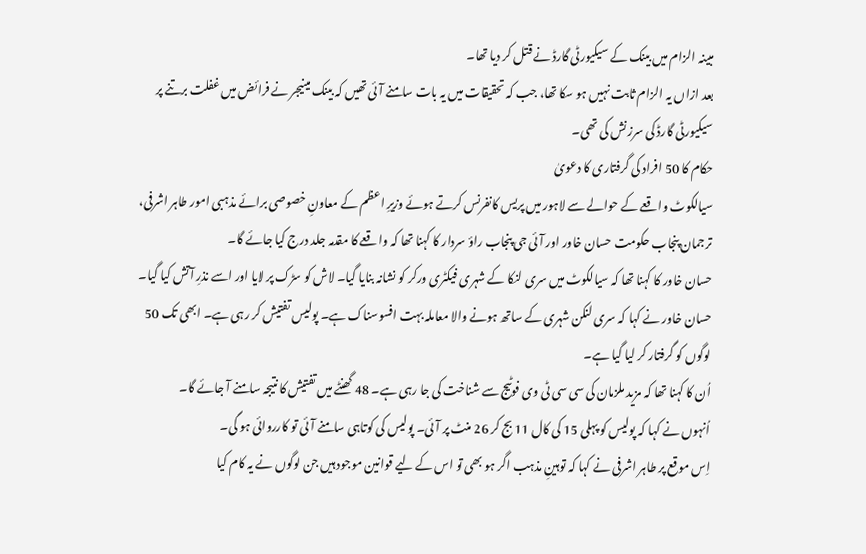مبینہ الزام میں بینک کے سیکیورٹی گارڈ نے قتل کر دیا تھا۔
بعد ازاں یہ الزام ثابت نہیں ہو سکا تھا، جب کہ تحقیقات میں یہ بات سامنے آئی تھیں کہ بینک مینیجر نے فرائض میں غفلت برتنے پر سیکیورٹی گارڈ کی سرزنش کی تھی۔
حکام کا 50 افراد کی گرفتاری کا دعویٰ
سیالکوٹ واقعے کے حوالے سے لاہور میں پریس کانفرنس کرتے ہوئے وزیرِ اعظم کے معاونِ خصوصی برائے مذہبی امور طاہر اشرفی، ترجمان پنجاب حکومت حسان خاور اور آئی جی پنجاب راؤ سردار کا کہنا تھا کہ واقعے کا مقدمہ جلد درج کیا جائے گا۔
حسان خاور کا کہنا تھا کہ سیالکوٹ میں سری لنکا کے شہری فیکٹری ورکر کو نشانہ بنایا گیا۔ لاش کو سڑک پر لایا اور اسے نذرِ آتش کیا گیا۔
حسان خاور نے کہا کہ سری لنکن شہری کے ساتھ ہونے والا معاملہ بہت افسوسناک ہے۔ پولیس تفتیش کر رہی ہے۔ ابھی تک 50 لوگوں کو گرفتار کر لیا گیا ہے۔
اُن کا کہنا تھا کہ مزید ملزمان کی سی سی ٹی وی فوٹیج سے شناخت کی جا رہی ہے۔ 48 گھنٹے میں تفتیش کا نتیجہ سامنے آ جائے گا۔
اُنہوں نے کہا کہ پولیس کو پہلی 15 کی کال 11 بج کر 26 منٹ پر آئی۔ پولیس کی کوتاہی سامنے آئی تو کارروائی ہو گی۔
اِس موقع پر طاہر اشرفی نے کہا کہ توہینِ مذہب اگر ہو بھی تو اس کے لیے قوانین موجود ہیں جن لوگوں نے یہ کام کیا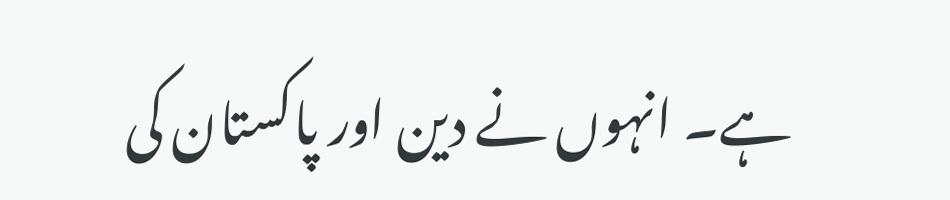ہے۔ انہوں نے دین اور پاکستان کی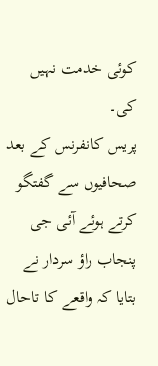کوئی خدمت نہیں کی۔
پریس کانفرنس کے بعد صحافیوں سے گفتگو کرتے ہوئے آئی جی پنجاب راؤ سردار نے بتایا کہ واقعے کا تاحال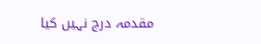مقدمہ درج نہیں کیا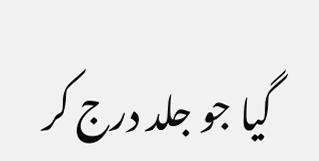گیا جو جلد درج کر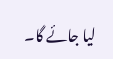لیا جائے گا۔